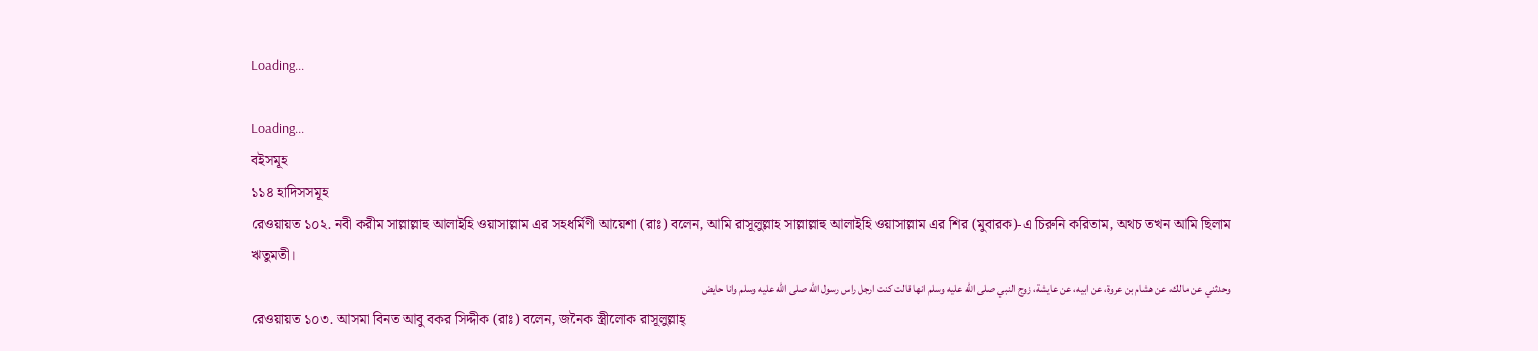Loading...

Loading...
বইসমূহ
১১৪ হাদিসসমূহ
রেওয়ায়ত ১০২. নবী করীম সাল্লাল্লাহু আলাইহি ওয়াসাল্লাম এর সহধর্মিণী আয়েশা (রাঃ) বলেন, আমি রাসূলুল্লাহ সাল্লাল্লাহু আলাইহি ওয়াসাল্লাম এর শির (মুবারক)-এ চিরুনি করিতাম, অথচ তখন আমি ছিলাম ঋতুমতী।
وحدثني عن مالك، عن هشام بن عروة، عن ابيه، عن عايشة، زوج النبي صلى الله عليه وسلم انها قالت كنت ارجل راس رسول الله صلى الله عليه وسلم وانا حايض
রেওয়ায়ত ১০৩. আসমা বিনত আবু বকর সিদ্দীক (রাঃ) বলেন, জনৈক স্ত্রীলোক রাসূলুল্লাহ্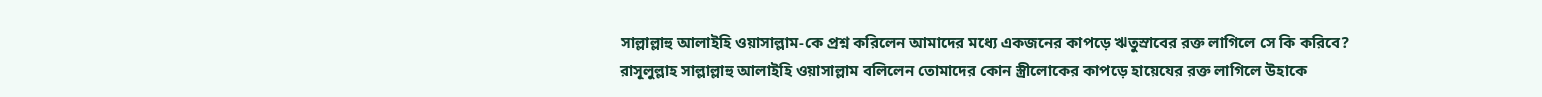সাল্লাল্লাহু আলাইহি ওয়াসাল্লাম-কে প্রশ্ন করিলেন আমাদের মধ্যে একজনের কাপড়ে ঋতুস্রাবের রক্ত লাগিলে সে কি করিবে? রাসূলুল্লাহ সাল্লাল্লাহু আলাইহি ওয়াসাল্লাম বলিলেন তোমাদের কোন স্ত্রীলোকের কাপড়ে হায়েযের রক্ত লাগিলে উহাকে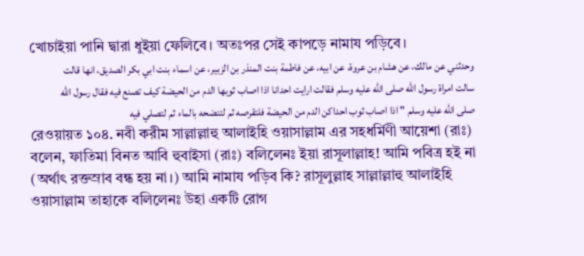খোচাইয়া পানি দ্বারা ধুইয়া ফেলিবে। অতঃপর সেই কাপড়ে নামায পড়িবে।
وحدثني عن مالك، عن هشام بن عروة، عن ابيه، عن فاطمة بنت المنذر بن الزبير، عن اسماء بنت ابي بكر الصديق، انها قالت سالت امراة رسول الله صلى الله عليه وسلم فقالت ارايت احدانا اذا اصاب ثوبها الدم من الحيضة كيف تصنع فيه فقال رسول الله صلى الله عليه وسلم " اذا اصاب ثوب احداكن الدم من الحيضة فلتقرصه ثم لتنضحه بالماء ثم لتصلي فيه
রেওয়ায়ত ১০৪. নবী করীম সাল্লাল্লাহু আলাইহি ওয়াসাল্লাম এর সহধর্মিণী আয়েশা (রাঃ) বলেন, ফাতিমা বিনত আবি হুবাইসা (রাঃ) বলিলেনঃ ইয়া রাসূলাল্লাহ! আমি পবিত্ৰ হই না (অর্থাৎ রক্তস্রাব বন্ধ হয় না।) আমি নামায পড়িব কি? রাসূলুল্লাহ সাল্লাল্লাহু আলাইহি ওয়াসাল্লাম তাহাকে বলিলেনঃ উহা একটি রোগ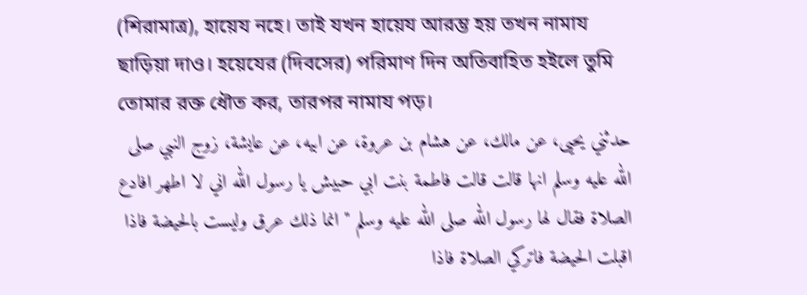(শিরামাত্র), হায়েয নহে। তাই যখন হায়েয আরম্ভ হয় তখন নামায ছাড়িয়া দাও। হয়েযের (দিবসের) পরিমাণ দিন অতিবাহিত হইলে তুমি তোমার রক্ত ধৌত কর, তারপর নামায পড়।
حدثني يحيى، عن مالك، عن هشام بن عروة، عن ابيه، عن عايشة، زوج النبي صلى الله عليه وسلم انها قالت قالت فاطمة بنت ابي حبيش يا رسول الله اني لا اطهر افادع الصلاة فقال لها رسول الله صلى الله عليه وسلم " انما ذلك عرق وليست بالحيضة فاذا اقبلت الحيضة فاتركي الصلاة فاذا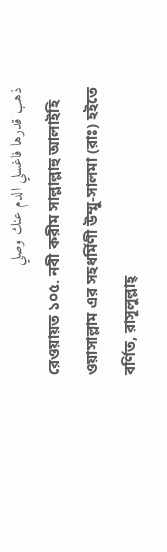ذهب قدرها فاغسلي الدم عنك وصلي
রেওয়ায়ত ১০৫. নবী করীম সাল্লাল্লাহু আলাইহি ওয়াসাল্লাম এর সহধর্মিণী উম্মু-সালমা (রাঃ) হইতে বর্ণিত, রাসূলুল্লাহ্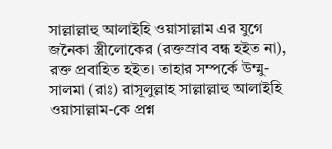সাল্লাল্লাহু আলাইহি ওয়াসাল্লাম এর যুগে জনৈকা স্ত্রীলোকের (রক্তস্রাব বন্ধ হইত না), রক্ত প্রবাহিত হইত। তাহার সম্পর্কে উম্মু-সালমা (রাঃ) রাসূলুল্লাহ সাল্লাল্লাহু আলাইহি ওয়াসাল্লাম-কে প্রশ্ন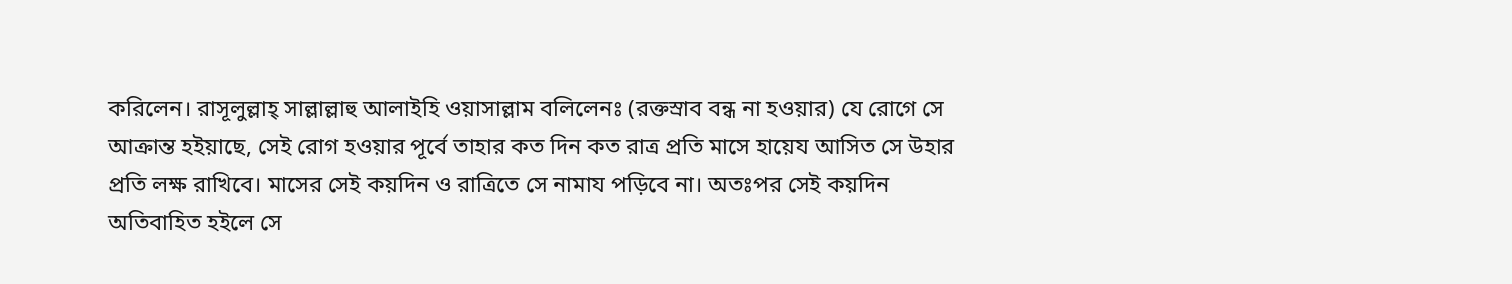করিলেন। রাসূলুল্লাহ্ সাল্লাল্লাহু আলাইহি ওয়াসাল্লাম বলিলেনঃ (রক্তস্রাব বন্ধ না হওয়ার) যে রোগে সে আক্রান্ত হইয়াছে, সেই রোগ হওয়ার পূর্বে তাহার কত দিন কত রাত্র প্রতি মাসে হায়েয আসিত সে উহার প্রতি লক্ষ রাখিবে। মাসের সেই কয়দিন ও রাত্রিতে সে নামায পড়িবে না। অতঃপর সেই কয়দিন অতিবাহিত হইলে সে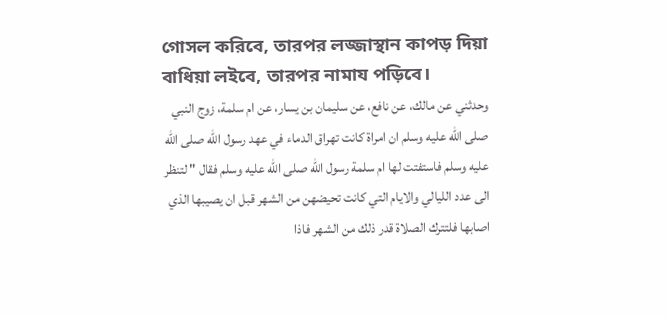গোসল করিবে, তারপর লজ্জাস্থান কাপড় দিয়া বাধিয়া লইবে, তারপর নামায পড়িবে।
وحدثني عن مالك، عن نافع، عن سليمان بن يسار، عن ام سلمة، زوج النبي صلى الله عليه وسلم ان امراة كانت تهراق الدماء في عهد رسول الله صلى الله عليه وسلم فاستفتت لها ام سلمة رسول الله صلى الله عليه وسلم فقال " لتنظر الى عدد الليالي والايام التي كانت تحيضهن من الشهر قبل ان يصيبها الذي اصابها فلتترك الصلاة قدر ذلك من الشهر فاذا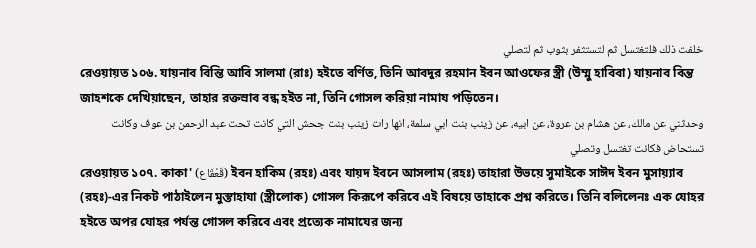خلفت ذلك فلتغتسل ثم لتستثفر بثوب ثم لتصلي
রেওয়ায়ত ১০৬. যায়নাব বিন্তি আবি সালমা (রাঃ) হইতে বর্ণিত, তিনি আবদুর রহমান ইবন আওফের স্ত্রী (উম্মু হাবিবা) যায়নাব বিন্ত জাহশকে দেখিয়াছেন, তাহার রক্তস্রাব বন্ধ হইত না, তিনি গোসল করিয়া নামায পড়িতেন।
وحدثني عن مالك، عن هشام بن عروة، عن ابيه، عن زينب بنت ابي سلمة، انها رات زينب بنت جحش التي كانت تحت عبد الرحمن بن عوف وكانت تستحاض فكانت تغتسل وتصلي
রেওয়ায়ত ১০৭. কাকা' (قَعْقَاع) ইবন হাকিম (রহঃ) এবং যায়দ ইবনে আসলাম (রহঃ) তাহারা উভয়ে সুমাইকে সাঈদ ইবন মুসায়্যাব (রহঃ)-এর নিকট পাঠাইলেন মুস্তাহাযা (স্ত্রীলোক) গোসল কিরূপে করিবে এই বিষয়ে তাহাকে প্রশ্ন করিতে। তিনি বলিলেনঃ এক যোহর হইতে অপর যোহর পর্যন্ত গোসল করিবে এবং প্রত্যেক নামাযের জন্য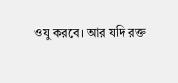ওযু করবে। আর যদি রক্ত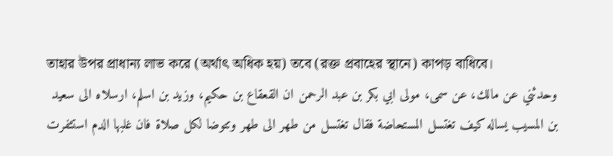তাহার উপর প্রাধান্য লাভ করে (অর্থাৎ অধিক হয়) তবে (রক্ত প্রবাহের স্থানে) কাপড় বাধিবে।
وحدثني عن مالك، عن سمى، مولى ابي بكر بن عبد الرحمن ان القعقاع بن حكيم، وزيد بن اسلم، ارسلاه الى سعيد بن المسيب يساله كيف تغتسل المستحاضة فقال تغتسل من طهر الى طهر وتتوضا لكل صلاة فان غلبها الدم استثفرت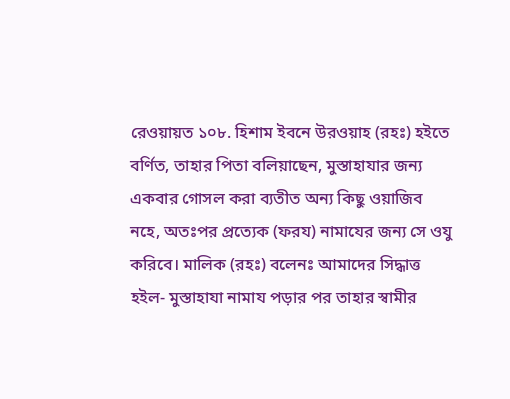রেওয়ায়ত ১০৮. হিশাম ইবনে উরওয়াহ (রহঃ) হইতে বর্ণিত, তাহার পিতা বলিয়াছেন, মুস্তাহাযার জন্য একবার গোসল করা ব্যতীত অন্য কিছু ওয়াজিব নহে, অতঃপর প্রত্যেক (ফরয) নামাযের জন্য সে ওযু করিবে। মালিক (রহঃ) বলেনঃ আমাদের সিদ্ধাত্ত হইল- মুস্তাহাযা নামায পড়ার পর তাহার স্বামীর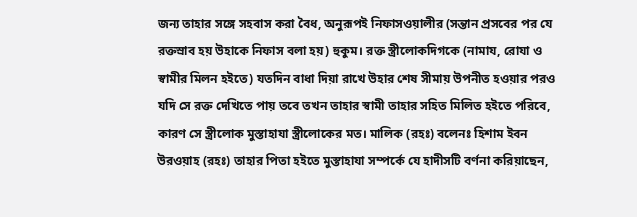জন্য তাহার সঙ্গে সহবাস করা বৈধ, অনুরূপই নিফাসওয়ালীর (সন্তান প্রসবের পর যে রক্তস্রাব হয় উহাকে নিফাস বলা হয়) হুকুম। রক্ত স্ত্রীলোকদিগকে (নামায, রোযা ও স্বামীর মিলন হইতে) যতদিন বাধা দিয়া রাখে উহার শেষ সীমায় উপনীত হওয়ার পরও যদি সে রক্ত দেখিতে পায় তবে তখন তাহার স্বামী তাহার সহিত মিলিত হইতে পরিবে, কারণ সে স্ত্রীলোক মুস্তাহাযা স্ত্রীলোকের মত। মালিক (রহঃ) বলেনঃ হিশাম ইবন উরওয়াহ (রহঃ) তাহার পিতা হইতে মুস্তাহাযা সম্পর্কে যে হাদীসটি বর্ণনা করিয়াছেন,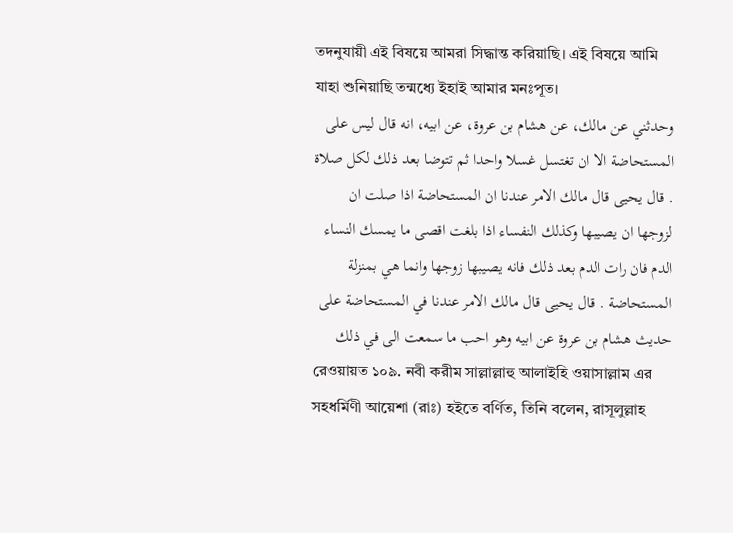তদনুযায়ী এই বিষয়ে আমরা সিদ্ধান্ত করিয়াছি। এই বিষয়ে আমি যাহা শুনিয়াছি তন্মধ্যে ইহাই আমার মনঃপূত।
وحدثني عن مالك، عن هشام بن عروة، عن ابيه، انه قال ليس على المستحاضة الا ان تغتسل غسلا واحدا ثم تتوضا بعد ذلك لكل صلاة . قال يحيى قال مالك الامر عندنا ان المستحاضة اذا صلت ان لزوجها ان يصيبها وكذلك النفساء اذا بلغت اقصى ما يمسك النساء الدم فان رات الدم بعد ذلك فانه يصيبها زوجها وانما هي بمنزلة المستحاضة . قال يحيى قال مالك الامر عندنا في المستحاضة على حديث هشام بن عروة عن ابيه وهو احب ما سمعت الى في ذلك
রেওয়ায়ত ১০৯. নবী করীম সাল্লাল্লাহু আলাইহি ওয়াসাল্লাম এর সহধর্মিণী আয়েশা (রাঃ) হইতে বর্ণিত, তিনি বলেন, রাসূলুল্লাহ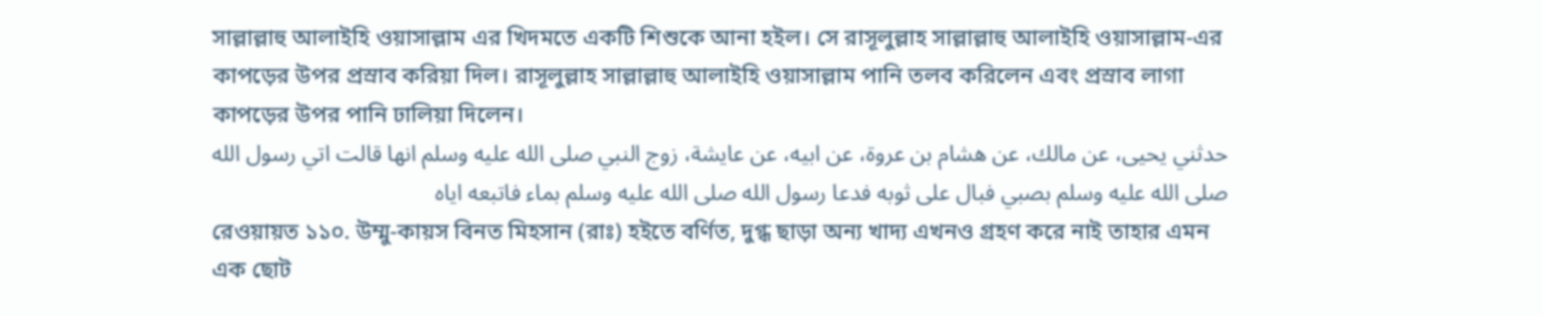সাল্লাল্লাহু আলাইহি ওয়াসাল্লাম এর খিদমতে একটি শিশুকে আনা হইল। সে রাসূলুল্লাহ সাল্লাল্লাহু আলাইহি ওয়াসাল্লাম-এর কাপড়ের উপর প্রস্রাব করিয়া দিল। রাসূলুল্লাহ সাল্লাল্লাহু আলাইহি ওয়াসাল্লাম পানি তলব করিলেন এবং প্রস্রাব লাগা কাপড়ের উপর পানি ঢালিয়া দিলেন।
حدثني يحيى، عن مالك، عن هشام بن عروة، عن ابيه، عن عايشة، زوج النبي صلى الله عليه وسلم انها قالت اتي رسول الله صلى الله عليه وسلم بصبي فبال على ثوبه فدعا رسول الله صلى الله عليه وسلم بماء فاتبعه اياه
রেওয়ায়ত ১১০. উম্মু-কায়স বিনত মিহসান (রাঃ) হইতে বর্ণিত, দুগ্ধ ছাড়া অন্য খাদ্য এখনও গ্রহণ করে নাই তাহার এমন এক ছোট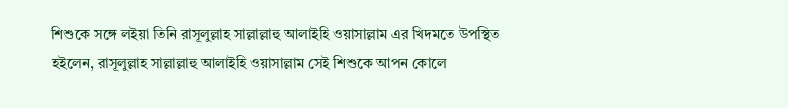শিশুকে সঙ্গে লইয়া তিনি রাসূলুল্লাহ সাল্লাল্লাহু আলাইহি ওয়াসাল্লাম এর খিদমতে উপস্থিত হইলেন, রাসূলুল্লাহ সাল্লাল্লাহু আলাইহি ওয়াসাল্লাম সেই শিশুকে আপন কোলে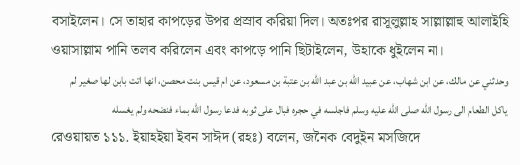বসাইলেন। সে তাহার কাপড়ের উপর প্রস্রাব করিয়া দিল। অতঃপর রাসূলুল্লাহ সাল্লাল্লাহু আলাইহি ওয়াসাল্লাম পানি তলব করিলেন এবং কাপড়ে পানি ছিটাইলেন, উহাকে ধুইলেন না।
وحدثني عن مالك، عن ابن شهاب، عن عبيد الله بن عبد الله بن عتبة بن مسعود، عن ام قيس بنت محصن، انها اتت بابن لها صغير لم ياكل الطعام الى رسول الله صلى الله عليه وسلم فاجلسه في حجره فبال على ثوبه فدعا رسول الله بماء فنضحه ولم يغسله
রেওয়ায়ত ১১১. ইয়াহইয়া ইবন সাঈদ (রহঃ) বলেন, জনৈক বেদুইন মসজিদে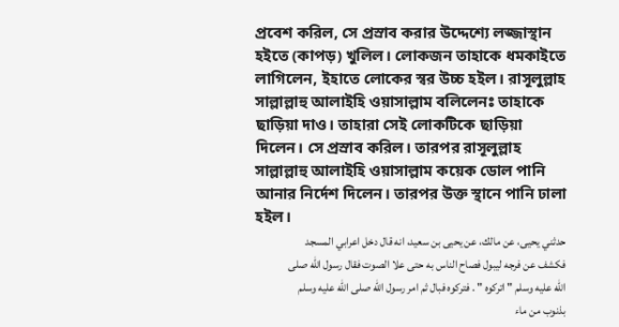প্রবেশ করিল, সে প্রস্রাব করার উদ্দেশ্যে লজ্জাস্থান হইতে (কাপড়) খুলিল। লোকজন তাহাকে ধমকাইতে লাগিলেন, ইহাতে লোকের স্বর উচ্চ হইল। রাসূলুল্লাহ সাল্লাল্লাহু আলাইহি ওয়াসাল্লাম বলিলেনঃ তাহাকে ছাড়িয়া দাও। তাহারা সেই লোকটিকে ছাড়িয়া দিলেন। সে প্রস্রাব করিল। তারপর রাসূলুল্লাহ সাল্লাল্লাহু আলাইহি ওয়াসাল্লাম কয়েক ডোল পানি আনার নির্দেশ দিলেন। তারপর উক্ত স্থানে পানি ঢালা হইল।
حدثني يحيى، عن مالك، عن يحيى بن سعيد، انه قال دخل اعرابي المسجد فكشف عن فرجه ليبول فصاح الناس به حتى علا الصوت فقال رسول الله صلى الله عليه وسلم " اتركوه " . فتركوه فبال ثم امر رسول الله صلى الله عليه وسلم بذنوب من ماء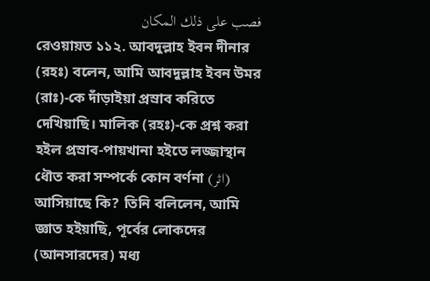فصب على ذلك المكان
রেওয়ায়ত ১১২. আবদুল্লাহ ইবন দীনার (রহঃ) বলেন, আমি আবদুল্লাহ ইবন উমর (রাঃ)-কে দাঁড়াইয়া প্রস্রাব করিতে দেখিয়াছি। মালিক (রহঃ)-কে প্রশ্ন করা হইল প্রস্ৰাব-পায়খানা হইতে লজ্জাস্থান ধৌত করা সম্পর্কে কোন বর্ণনা (اثر) আসিয়াছে কি? তিনি বলিলেন, আমি জ্ঞাত হইয়াছি, পূর্বের লোকদের (আনসারদের) মধ্য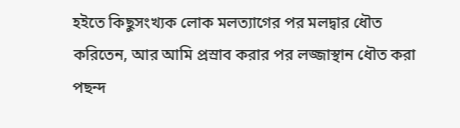হইতে কিছুসংখ্যক লোক মলত্যাগের পর মলদ্বার ধৌত করিতেন, আর আমি প্রস্রাব করার পর লজ্জাস্থান ধৌত করা পছন্দ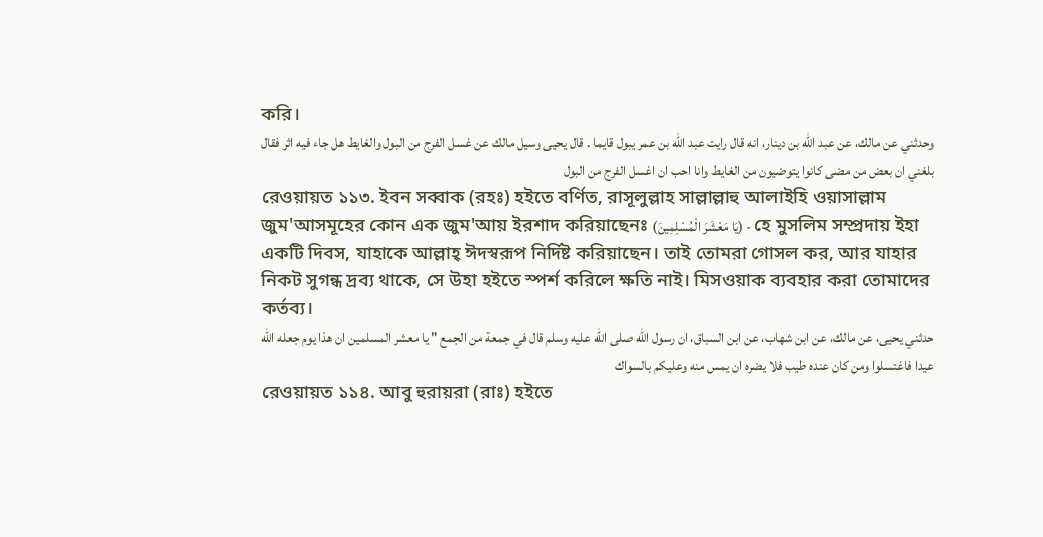করি।
وحدثني عن مالك، عن عبد الله بن دينار، انه قال رايت عبد الله بن عمر يبول قايما . قال يحيى وسيل مالك عن غسل الفرج من البول والغايط هل جاء فيه اثر فقال بلغني ان بعض من مضى كانوا يتوضيون من الغايط وانا احب ان اغسل الفرج من البول
রেওয়ায়ত ১১৩. ইবন সব্বাক (রহঃ) হইতে বর্ণিত, রাসূলুল্লাহ সাল্লাল্লাহু আলাইহি ওয়াসাল্লাম জুম'আসমূহের কোন এক জুম'আয় ইরশাদ করিয়াছেনঃ (يَا مَعْشَرَ الْمُسْلِمِينَ) - হে মুসলিম সম্প্রদায় ইহা একটি দিবস, যাহাকে আল্লাহ্ ঈদস্বরূপ নির্দিষ্ট করিয়াছেন। তাই তোমরা গোসল কর, আর যাহার নিকট সুগন্ধ দ্রব্য থাকে, সে উহা হইতে স্পর্শ করিলে ক্ষতি নাই। মিসওয়াক ব্যবহার করা তোমাদের কর্তব্য।
حدثني يحيى، عن مالك، عن ابن شهاب، عن ابن السباق، ان رسول الله صلى الله عليه وسلم قال في جمعة من الجمع " يا معشر المسلمين ان هذا يوم جعله الله عيدا فاغتسلوا ومن كان عنده طيب فلا يضره ان يمس منه وعليكم بالسواك
রেওয়ায়ত ১১৪. আবু হুরায়রা (রাঃ) হইতে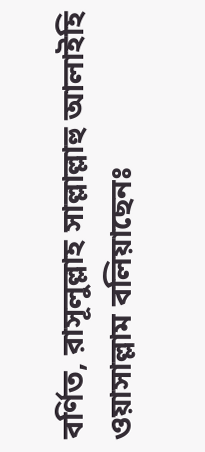বর্ণিত, রাসূলুল্লাহ সাল্লাল্লাহু আলাইহি ওয়াসাল্লাম বলিয়াছেনঃ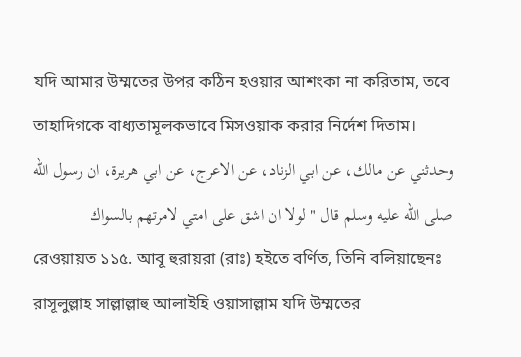যদি আমার উম্মতের উপর কঠিন হওয়ার আশংকা না করিতাম, তবে তাহাদিগকে বাধ্যতামূলকভাবে মিসওয়াক করার নির্দেশ দিতাম।
وحدثني عن مالك، عن ابي الزناد، عن الاعرج، عن ابي هريرة، ان رسول الله صلى الله عليه وسلم قال " لولا ان اشق على امتي لامرتهم بالسواك
রেওয়ায়ত ১১৫. আবূ হুরায়রা (রাঃ) হইতে বর্ণিত, তিনি বলিয়াছেনঃ রাসূলুল্লাহ সাল্লাল্লাহু আলাইহি ওয়াসাল্লাম যদি উম্মতের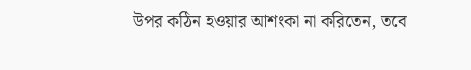উপর কঠিন হওয়ার আশংকা না করিতেন, তবে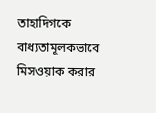তাহাদিগকে বাধ্যতামূলকভাবে মিসওয়াক করার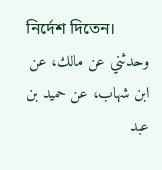নির্দেশ দিতেন।
وحدثني عن مالك، عن ابن شهاب، عن حميد بن عبد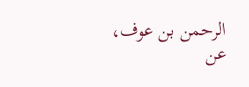الرحمن بن عوف، عن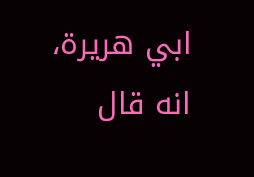ابي هريرة، انه قال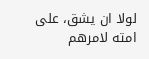لولا ان يشق، على امته لامرهم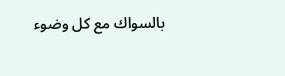بالسواك مع كل وضوء